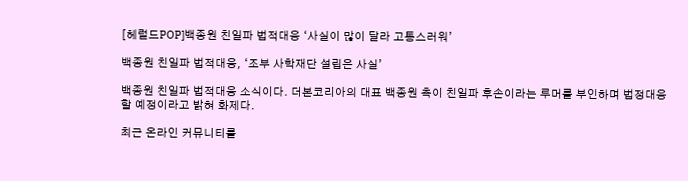[헤럴드POP]백종원 친일파 법적대응 ‘사실이 많이 달라 고통스러워’

백종원 친일파 법적대응, ‘조부 사학재단 설립은 사실’

백종원 친일파 법적대응 소식이다. 더본코리아의 대표 백종원 측이 친일파 후손이라는 루머를 부인하며 법정대응 할 예정이라고 밝혀 화제다.

최근 온라인 커뮤니티를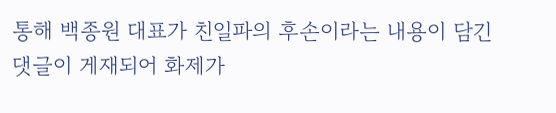통해 백종원 대표가 친일파의 후손이라는 내용이 담긴 댓글이 게재되어 화제가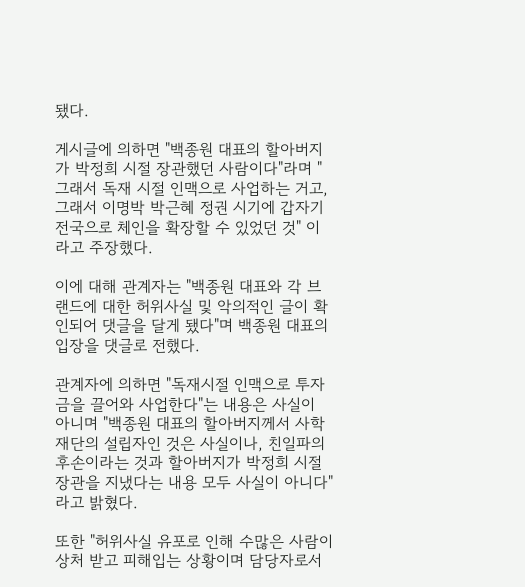됐다.

게시글에 의하면 "백종원 대표의 할아버지가 박정희 시절 장관했던 사람이다"라며 "그래서 독재 시절 인맥으로 사업하는 거고, 그래서 이명박 박근혜 정권 시기에 갑자기 전국으로 체인을 확장할 수 있었던 것" 이라고 주장했다.

이에 대해 관계자는 "백종원 대표와 각 브랜드에 대한 허위사실 및 악의적인 글이 확인되어 댓글을 달게 됐다"며 백종원 대표의 입장을 댓글로 전했다.

관계자에 의하면 "독재시절 인맥으로 투자금을 끌어와 사업한다"는 내용은 사실이 아니며 "백종원 대표의 할아버지께서 사학재단의 설립자인 것은 사실이나, 친일파의 후손이라는 것과 할아버지가 박정희 시절 장관을 지냈다는 내용 모두 사실이 아니다"라고 밝혔다.

또한 "허위사실 유포로 인해 수많은 사람이 상처 받고 피해입는 상황이며 담당자로서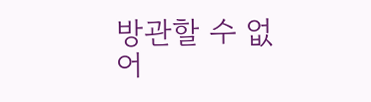방관할 수 없어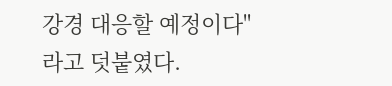강경 대응할 예정이다"라고 덧붙였다.